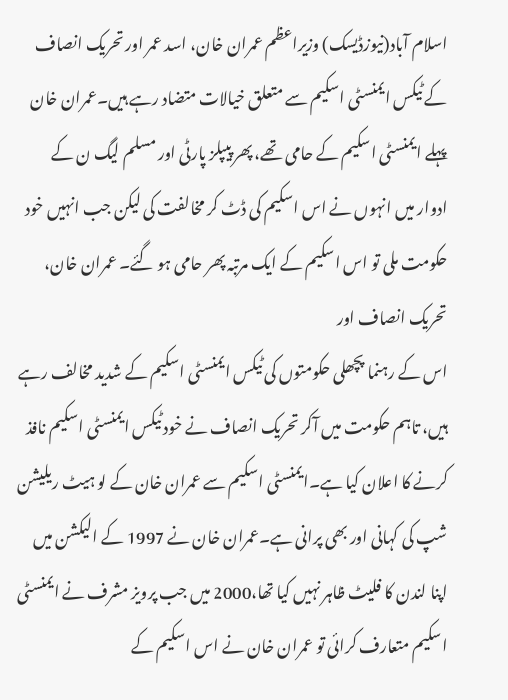اسلام آباد(نیوزڈیسک) وزیراعظم عمران خان، اسد عمر اور تحریک انصاف کے ٹیکس ایمنسٹی اسکیم سے متعلق خیالات متضاد رہے ہیں۔عمران خان پہلے ایمنسٹی اسکیم کے حامی تھے، پھر پیپلز پارٹی اور مسلم لیگ ن کے ادوار میں انہوں نے اس اسکیم کی ڈٹ کر مخالفت کی لیکن جب انہیں خود حکومت ملی تو اس اسکیم کے ایک مرتبہ پھر حامی ہو گئے۔ عمران خان، تحریک انصاف اور
اس کے رہنما پچھلی حکومتوں کی ٹیکس ایمنسٹی اسکیم کے شدید مخالف رہے ہیں، تاہم حکومت میں آکر تحریک انصاف نے خود ٹیکس ایمنسٹی اسکیم نافذ کرنے کا اعلان کیا ہے۔ایمنسٹی اسکیم سے عمران خان کے لو ہیٹ ریلیشن شپ کی کہانی اور بھی پرانی ہے۔عمران خان نے 1997 کے الیکشن میں اپنا لندن کا فلیٹ ظاہر نہیں کیا تھا،2000 میں جب پرویز مشرف نے ایمنسٹی اسکیم متعارف کرائی تو عمران خان نے اس اسکیم کے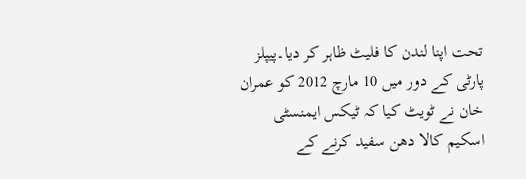تحت اپنا لندن کا فلیٹ ظاہر کر دیا۔پیپلز پارٹی کے دور میں 10 مارچ 2012 کو عمران خان نے ٹویٹ کیا کہ ٹیکس ایمنسٹی اسکیم کالا دھن سفید کرنے کے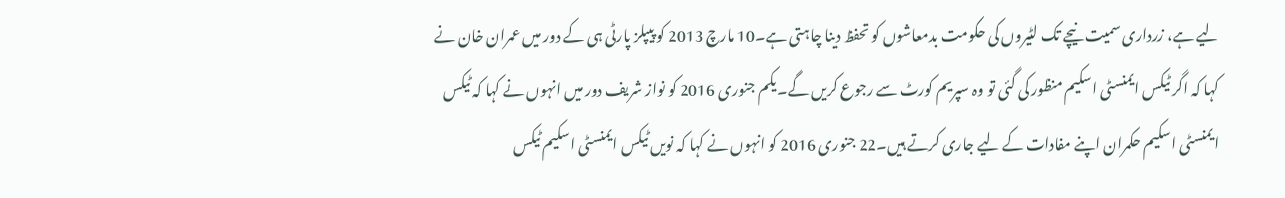لیے ہے، زرداری سمیت نیچے تک لٹیروں کی حکومت بدمعاشوں کو تحفظ دینا چاہتی ہے۔10 مارچ 2013 کو پیپلز پارٹی ہی کے دور میں عمران خان نے کہا کہ اگر ٹیکس ایمنسٹی اسکیم منظور کی گئی تو وہ سپریم کورٹ سے رجوع کریں گے۔یکم جنوری 2016 کو نواز شریف دور میں انہوں نے کہا کہ ٹیکس ایمنسٹی اسکیم حکمران اپنے مفادات کے لیے جاری کرتے ہیں۔22 جنوری 2016 کو انہوں نے کہا کہ نویں ٹیکس ایمنسٹی اسکیم ٹیکس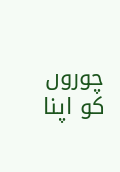چوروں کو اپنا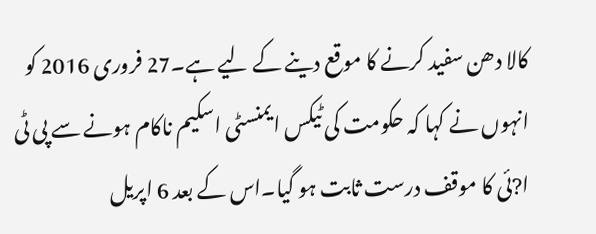کالا دھن سفید کرنے کا موقع دینے کے لیے ہے۔27 فروری 2016 کو انہوں نے کہا کہ حکومت کی ٹیکس ایمنسٹی اسکیم ناکام ہونے سے پی ٹی ا?ئی کا موقف درست ثابت ہو گیا۔اس کے بعد 6 اپریل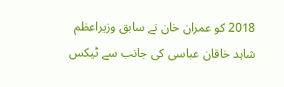2018 کو عمران خان نے سابق وزیراعظم شاہد خاقان عباسی کی جانب سے ٹیکس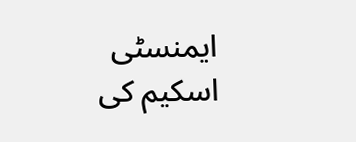ایمنسٹی اسکیم کی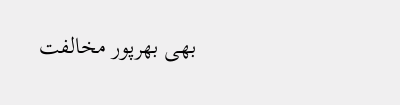بھی بھرپور مخالفت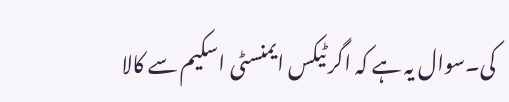کی۔سوال یہ ہے کہ اگر ٹیکس ایمنسٹی اسکیم سے کالا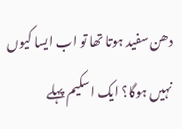دھن سفید ہوتا تھا تو اب ایسا کیوں نہیں ہوگا؟ ایک اسکیم پہلے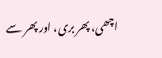اچھی، پھر بری، اور پھر سے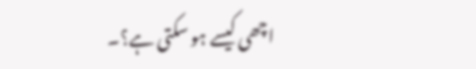اچھی کیسے ہو سکتی ہے؟۔